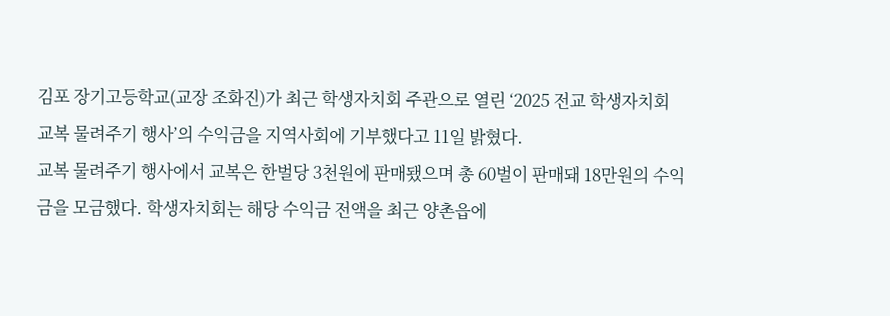김포 장기고등학교(교장 조화진)가 최근 학생자치회 주관으로 열린 ‘2025 전교 학생자치회 교복 물려주기 행사’의 수익금을 지역사회에 기부했다고 11일 밝혔다.
교복 물려주기 행사에서 교복은 한벌당 3천원에 판매됐으며 총 60벌이 판매돼 18만원의 수익금을 모금했다. 학생자치회는 해당 수익금 전액을 최근 양촌읍에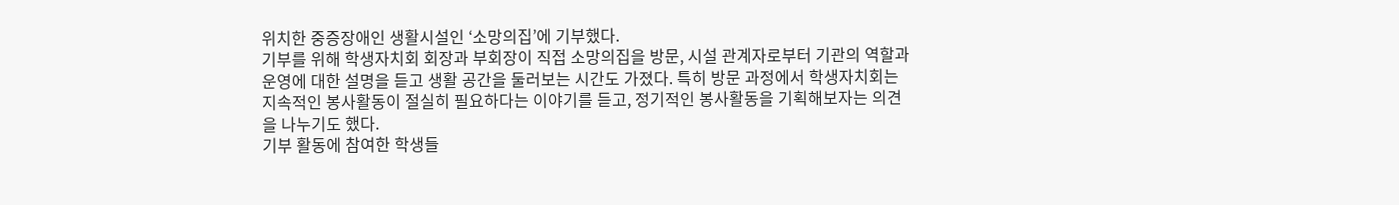위치한 중증장애인 생활시설인 ‘소망의집’에 기부했다.
기부를 위해 학생자치회 회장과 부회장이 직접 소망의집을 방문, 시설 관계자로부터 기관의 역할과 운영에 대한 설명을 듣고 생활 공간을 둘러보는 시간도 가졌다. 특히 방문 과정에서 학생자치회는 지속적인 봉사활동이 절실히 필요하다는 이야기를 듣고, 정기적인 봉사활동을 기획해보자는 의견을 나누기도 했다.
기부 활동에 참여한 학생들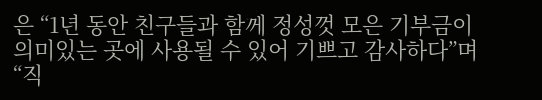은 “1년 동안 친구들과 함께 정성껏 모은 기부금이 의미있는 곳에 사용될 수 있어 기쁘고 감사하다”며 “직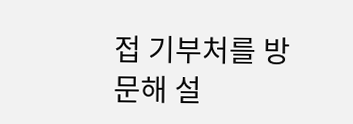접 기부처를 방문해 설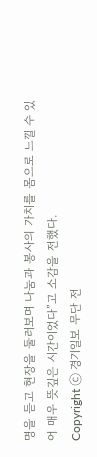명을 듣고 현장을 둘러보며 나눔과 봉사의 가치를 몸으로 느낄 수 있어 매우 뜻깊은 시간이었다”고 소감을 전했다.
Copyright ⓒ 경기일보 무단 전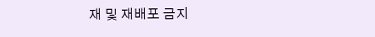재 및 재배포 금지